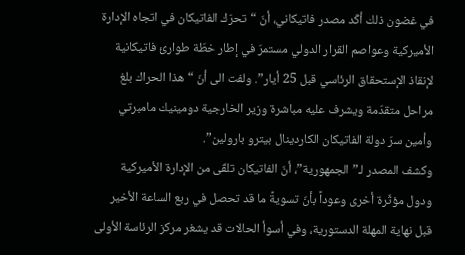في غضون ذلك أكّد مصدر فاتيكاني، أنّ “تحرّك الفاتيكان في اتجاه الإدارة الأميركية وعواصم القرار الدولي مستمرّ في إطار خطّة طوارئ فاتيكانية لإنقاذ الإستحقاق الرئاسي قبل 25 أيار”. ولفت الى أنّ “هذا الحراك بلغ مراحل متقدّمة ويشرف عليه مباشرة وزير الخارجية دومينيك مامبرتي وأمين سرّ دولة الفاتيكان الكاردينال بيترو بارولين”.
وكشف المصدر لـ”الجمهورية”، أنّ الفاتيكان تلقّى من الإدارة الأميركية ودول مؤثّرة أخرى وعوداً بأنّ تسويةً ما قد تحصل في ربع الساعة الأخير قبل نهاية المهلة الدستورية، وفي أسوأ الحالات قد يشغر مركز الرئاسة الأولى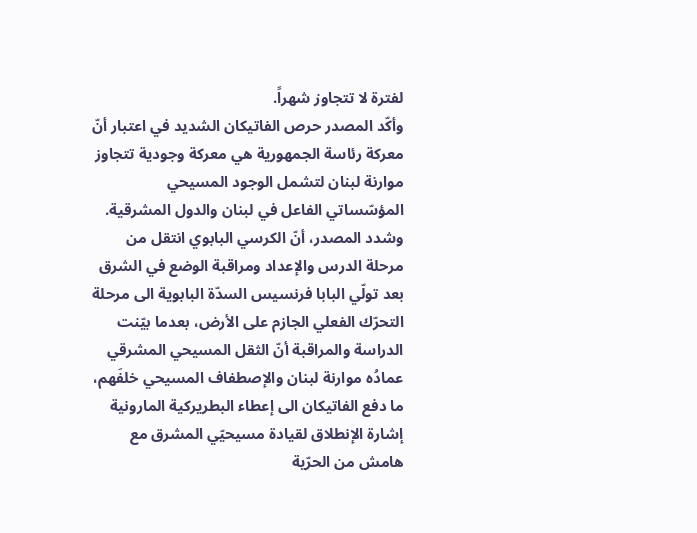لفترة لا تتجاوز شهراً.
وأكّد المصدر حرص الفاتيكان الشديد في اعتبار أنّ معركة رئاسة الجمهورية هي معركة وجودية تتجاوز موارنة لبنان لتشمل الوجود المسيحي المؤسّساتي الفاعل في لبنان والدول المشرقية.
وشدد المصدر، أنّ الكرسي البابوي انتقل من مرحلة الدرس والإعداد ومراقبة الوضع في الشرق بعد تولّي البابا فرنسيس السدّة البابوية الى مرحلة التحرّك الفعلي الجازم على الأرض، بعدما بيّنت الدراسة والمراقبة أنّ الثقل المسيحي المشرقي عمادُه موارنة لبنان والإصطفاف المسيحي خلفَهم، ما دفع الفاتيكان الى إعطاء البطريركية المارونية إشارة الإنطلاق لقيادة مسيحيّي المشرق مع هامش من الحرّية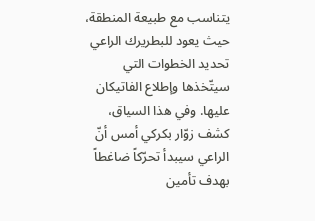يتناسب مع طبيعة المنطقة، حيث يعود للبطريرك الراعي تحديد الخطوات التي سيتّخذها وإطلاع الفاتيكان عليها. وفي هذا السياق، كشف زوّار بكركي أمس أنّ الراعي سيبدأ تحرّكاً ضاغطاً بهدف تأمين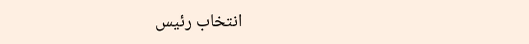انتخاب رئيس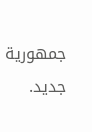جمهورية جديد.